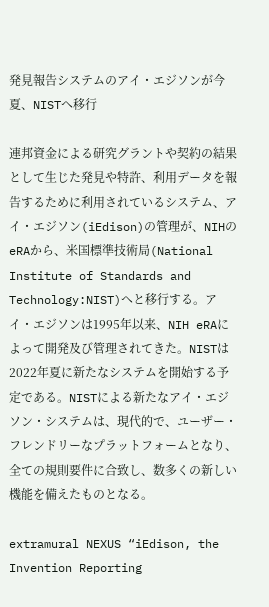発見報告システムのアイ・エジソンが今夏、NISTへ移行

連邦資金による研究グラントや契約の結果として生じた発見や特許、利用データを報告するために利用されているシステム、アイ・エジソン(iEdison)の管理が、NIHのeRAから、米国標準技術局(National Institute of Standards and Technology:NIST)へと移行する。アイ・エジソンは1995年以来、NIH eRAによって開発及び管理されてきた。NISTは2022年夏に新たなシステムを開始する予定である。NISTによる新たなアイ・エジソン・システムは、現代的で、ユーザー・フレンドリーなプラットフォームとなり、全ての規則要件に合致し、数多くの新しい機能を備えたものとなる。

extramural NEXUS “iEdison, the Invention Reporting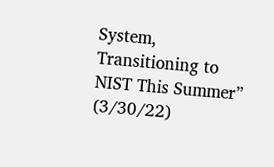System, Transitioning to NIST This Summer” (3/30/22)